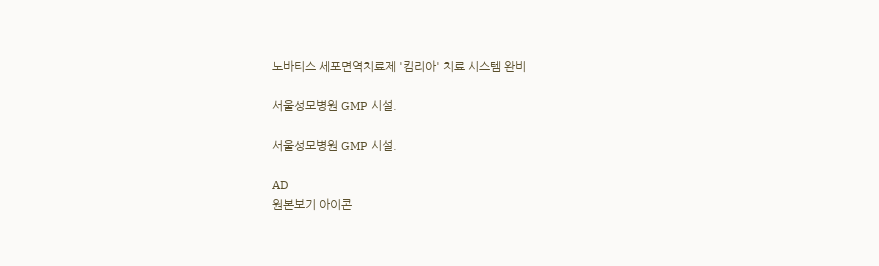노바티스 세포면역치료제 '킴리아' 치료 시스템 완비

서울성모병원 GMP 시설.

서울성모병원 GMP 시설.

AD
원본보기 아이콘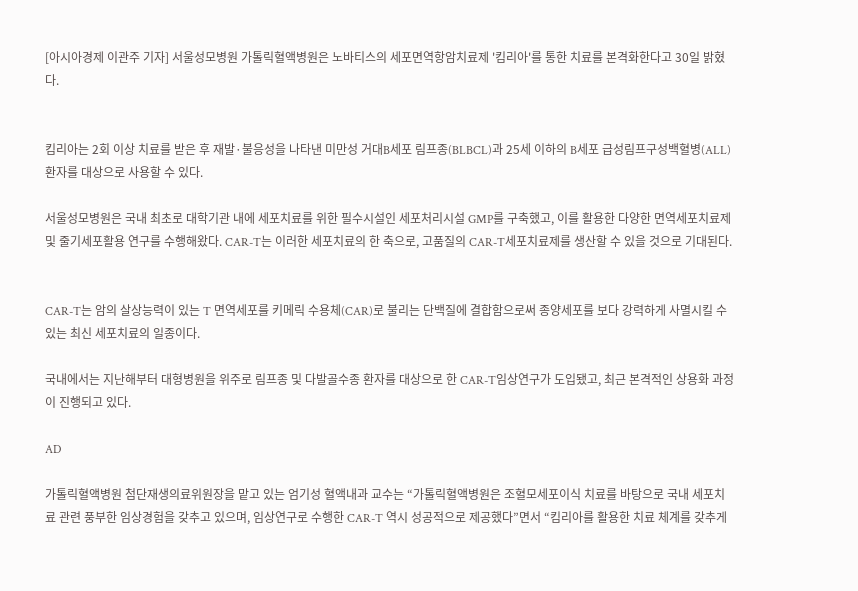[아시아경제 이관주 기자] 서울성모병원 가톨릭혈액병원은 노바티스의 세포면역항암치료제 '킴리아'를 통한 치료를 본격화한다고 30일 밝혔다.


킴리아는 2회 이상 치료를 받은 후 재발·불응성을 나타낸 미만성 거대B세포 림프종(BLBCL)과 25세 이하의 B세포 급성림프구성백혈병(ALL) 환자를 대상으로 사용할 수 있다.

서울성모병원은 국내 최초로 대학기관 내에 세포치료를 위한 필수시설인 세포처리시설 GMP를 구축했고, 이를 활용한 다양한 면역세포치료제 및 줄기세포활용 연구를 수행해왔다. CAR-T는 이러한 세포치료의 한 축으로, 고품질의 CAR-T세포치료제를 생산할 수 있을 것으로 기대된다.


CAR-T는 암의 살상능력이 있는 T 면역세포를 키메릭 수용체(CAR)로 불리는 단백질에 결합함으로써 종양세포를 보다 강력하게 사멸시킬 수 있는 최신 세포치료의 일종이다.

국내에서는 지난해부터 대형병원을 위주로 림프종 및 다발골수종 환자를 대상으로 한 CAR-T임상연구가 도입됐고, 최근 본격적인 상용화 과정이 진행되고 있다.

AD

가톨릭혈액병원 첨단재생의료위원장을 맡고 있는 엄기성 혈액내과 교수는 “가톨릭혈액병원은 조혈모세포이식 치료를 바탕으로 국내 세포치료 관련 풍부한 임상경험을 갖추고 있으며, 임상연구로 수행한 CAR-T 역시 성공적으로 제공했다”면서 “킴리아를 활용한 치료 체계를 갖추게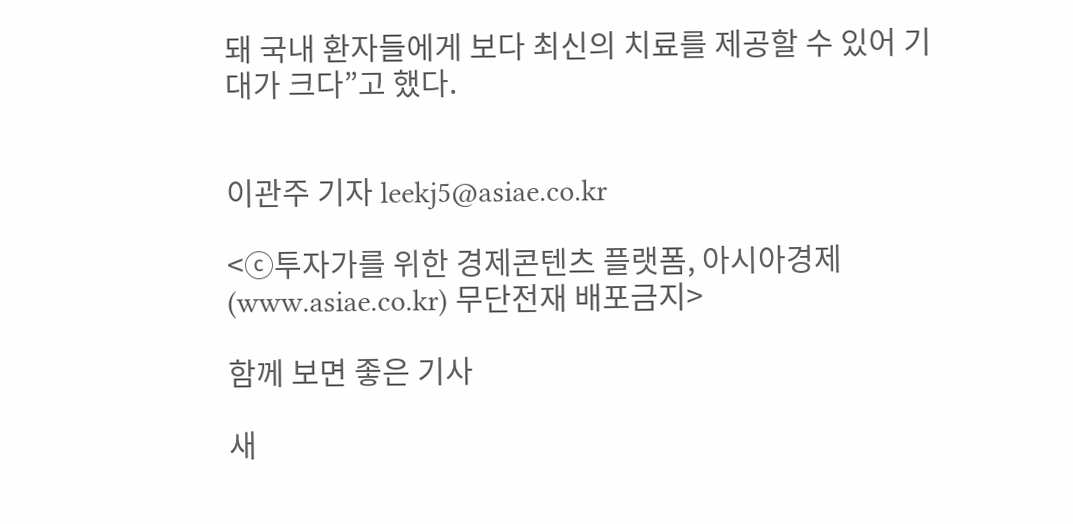돼 국내 환자들에게 보다 최신의 치료를 제공할 수 있어 기대가 크다”고 했다.


이관주 기자 leekj5@asiae.co.kr

<ⓒ투자가를 위한 경제콘텐츠 플랫폼, 아시아경제(www.asiae.co.kr) 무단전재 배포금지>

함께 보면 좋은 기사

새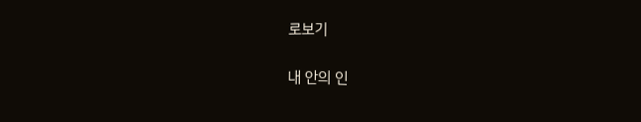로보기

내 안의 인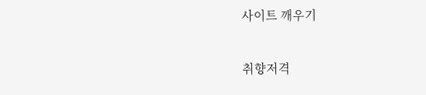사이트 깨우기

취향저격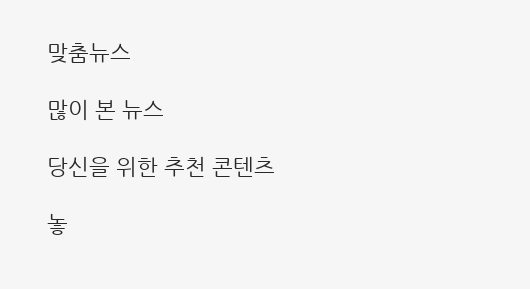맞춤뉴스

많이 본 뉴스

당신을 위한 추천 콘텐츠

놓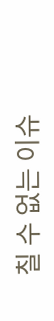칠 수 없는 이슈